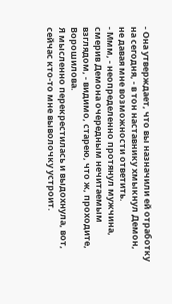- Она утверждает, что вы назначили ей отработку на сегодня, - в тон наставнику хмыкнул Демон, не давая мне возможности ответить.
- Ммм, - неопределенно протянул мужчина, смерив Демона очередным нечитаемым взглядом, - видимо, старею, что ж, проходите, Ворошилова.
Я мысленно перекрестилась и выдохнула, вот, сейчас кто-то мне выволочку устроит.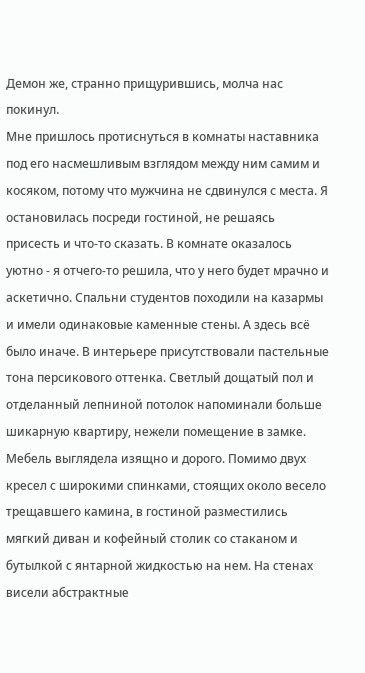Демон же, странно прищурившись, молча нас покинул.
Мне пришлось протиснуться в комнаты наставника под его насмешливым взглядом между ним самим и косяком, потому что мужчина не сдвинулся с места. Я остановилась посреди гостиной, не решаясь присесть и что-то сказать. В комнате оказалось уютно - я отчего-то решила, что у него будет мрачно и аскетично. Спальни студентов походили на казармы и имели одинаковые каменные стены. А здесь всё было иначе. В интерьере присутствовали пастельные тона персикового оттенка. Светлый дощатый пол и отделанный лепниной потолок напоминали больше шикарную квартиру, нежели помещение в замке. Мебель выглядела изящно и дорого. Помимо двух кресел с широкими спинками, стоящих около весело трещавшего камина, в гостиной разместились мягкий диван и кофейный столик со стаканом и бутылкой с янтарной жидкостью на нем. На стенах висели абстрактные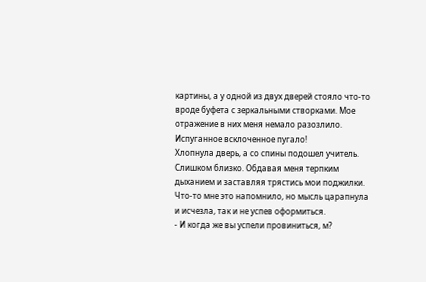картины, а у одной из двух дверей стояло что-то вроде буфета с зеркальными створками. Мое отражение в них меня немало разозлило. Испуганное всклоченное пугало!
Хлопнула дверь, а со спины подошел учитель. Слишком близко. Обдавая меня терпким дыханием и заставляя трястись мои поджилки. Что-то мне это напомнило, но мысль царапнула и исчезла, так и не успев оформиться.
- И когда же вы успели провиниться, м?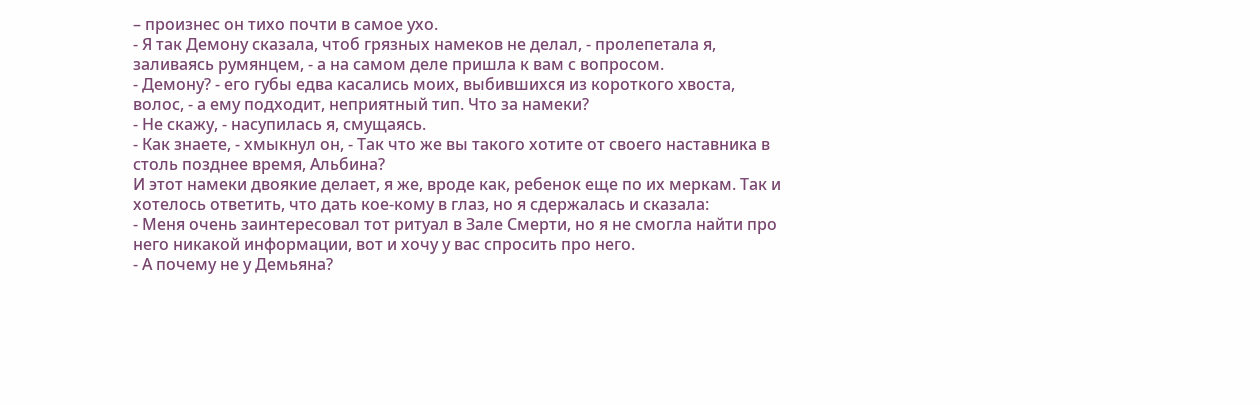– произнес он тихо почти в самое ухо.
- Я так Демону сказала, чтоб грязных намеков не делал, - пролепетала я, заливаясь румянцем, - а на самом деле пришла к вам с вопросом.
- Демону? - его губы едва касались моих, выбившихся из короткого хвоста, волос, - а ему подходит, неприятный тип. Что за намеки?
- Не скажу, - насупилась я, смущаясь.
- Как знаете, - хмыкнул он, - Так что же вы такого хотите от своего наставника в столь позднее время, Альбина?
И этот намеки двоякие делает, я же, вроде как, ребенок еще по их меркам. Так и хотелось ответить, что дать кое-кому в глаз, но я сдержалась и сказала:
- Меня очень заинтересовал тот ритуал в Зале Смерти, но я не смогла найти про него никакой информации, вот и хочу у вас спросить про него.
- А почему не у Демьяна?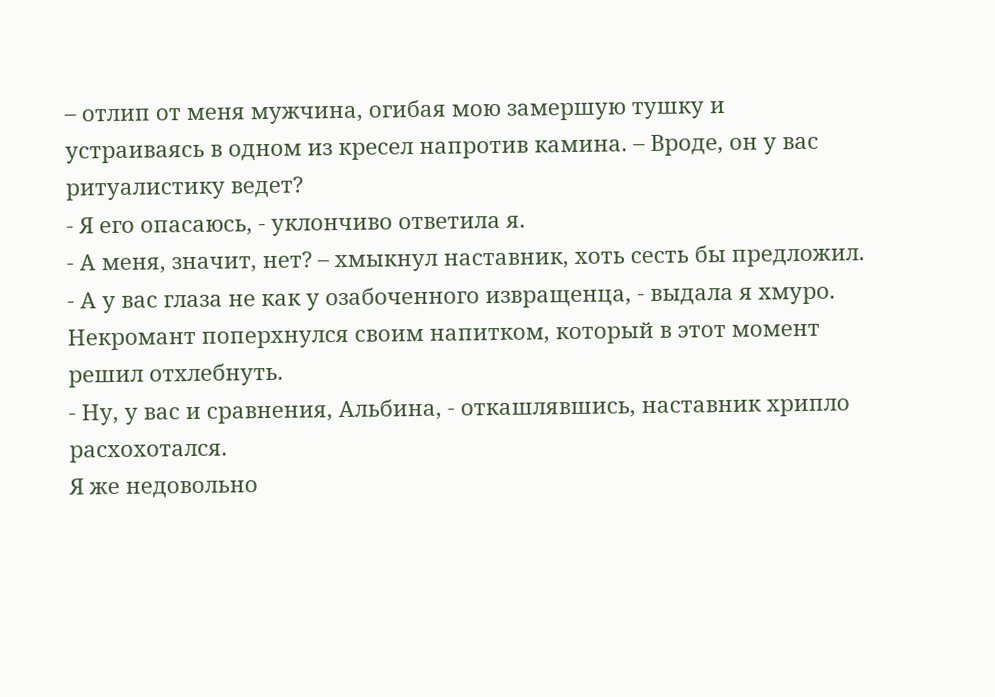– отлип от меня мужчина, огибая мою замершую тушку и устраиваясь в одном из кресел напротив камина. – Вроде, он у вас ритуалистику ведет?
- Я его опасаюсь, - уклончиво ответила я.
- А меня, значит, нет? – хмыкнул наставник, хоть сесть бы предложил.
- А у вас глаза не как у озабоченного извращенца, - выдала я хмуро.
Некромант поперхнулся своим напитком, который в этот момент решил отхлебнуть.
- Ну, у вас и сравнения, Альбина, - откашлявшись, наставник хрипло расхохотался.
Я же недовольно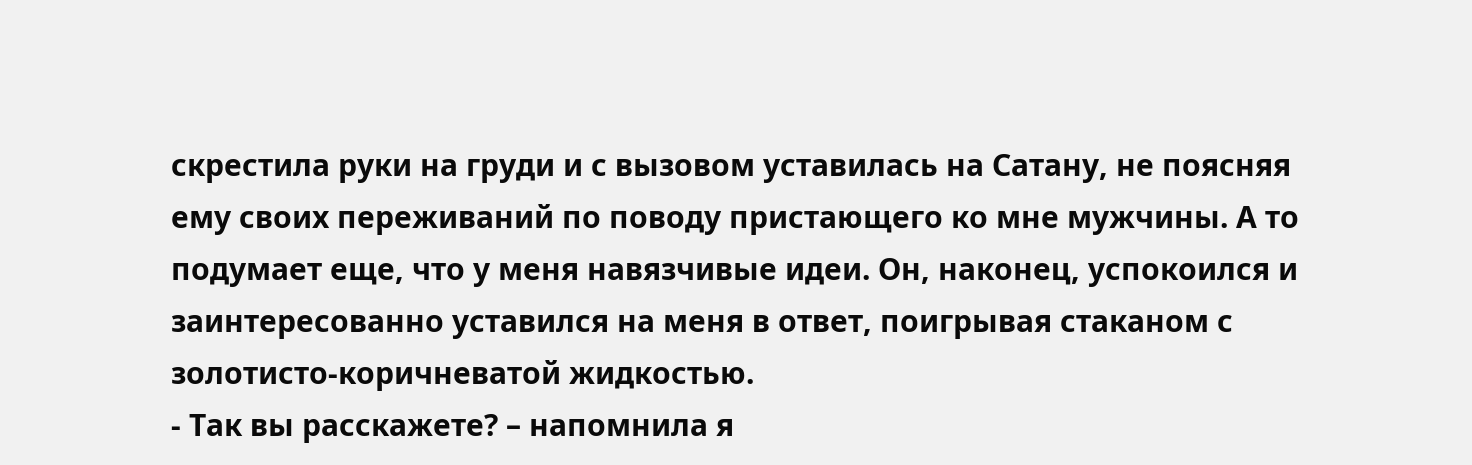скрестила руки на груди и с вызовом уставилась на Сатану, не поясняя ему своих переживаний по поводу пристающего ко мне мужчины. А то подумает еще, что у меня навязчивые идеи. Он, наконец, успокоился и заинтересованно уставился на меня в ответ, поигрывая стаканом с золотисто-коричневатой жидкостью.
- Так вы расскажете? – напомнила я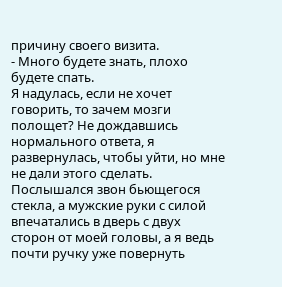причину своего визита.
- Много будете знать, плохо будете спать.
Я надулась, если не хочет говорить, то зачем мозги полощет? Не дождавшись нормального ответа, я развернулась, чтобы уйти, но мне не дали этого сделать. Послышался звон бьющегося стекла, а мужские руки с силой впечатались в дверь с двух сторон от моей головы, а я ведь почти ручку уже повернуть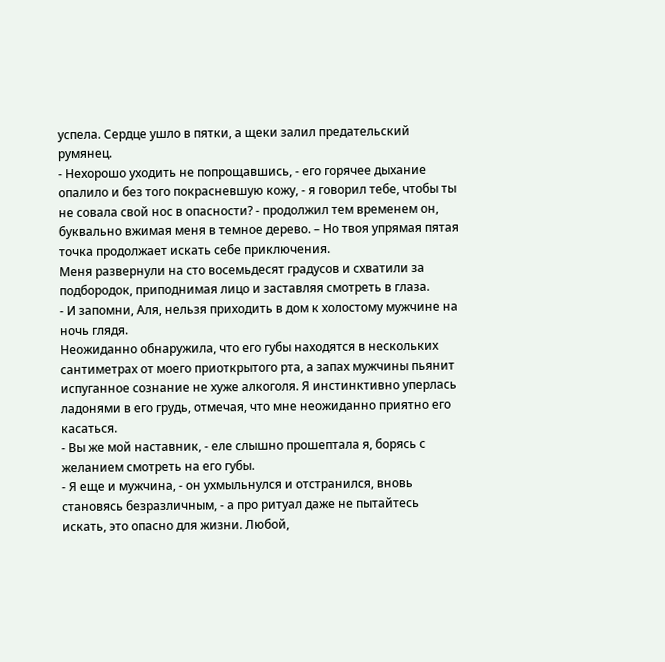успела. Сердце ушло в пятки, а щеки залил предательский румянец.
- Нехорошо уходить не попрощавшись, - его горячее дыхание опалило и без того покрасневшую кожу, - я говорил тебе, чтобы ты не совала свой нос в опасности? - продолжил тем временем он, буквально вжимая меня в темное дерево. – Но твоя упрямая пятая точка продолжает искать себе приключения.
Меня развернули на сто восемьдесят градусов и схватили за подбородок, приподнимая лицо и заставляя смотреть в глаза.
- И запомни, Аля, нельзя приходить в дом к холостому мужчине на ночь глядя.
Неожиданно обнаружила, что его губы находятся в нескольких сантиметрах от моего приоткрытого рта, а запах мужчины пьянит испуганное сознание не хуже алкоголя. Я инстинктивно уперлась ладонями в его грудь, отмечая, что мне неожиданно приятно его касаться.
- Вы же мой наставник, - еле слышно прошептала я, борясь с желанием смотреть на его губы.
- Я еще и мужчина, - он ухмыльнулся и отстранился, вновь становясь безразличным, - а про ритуал даже не пытайтесь искать, это опасно для жизни. Любой,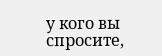у кого вы спросите,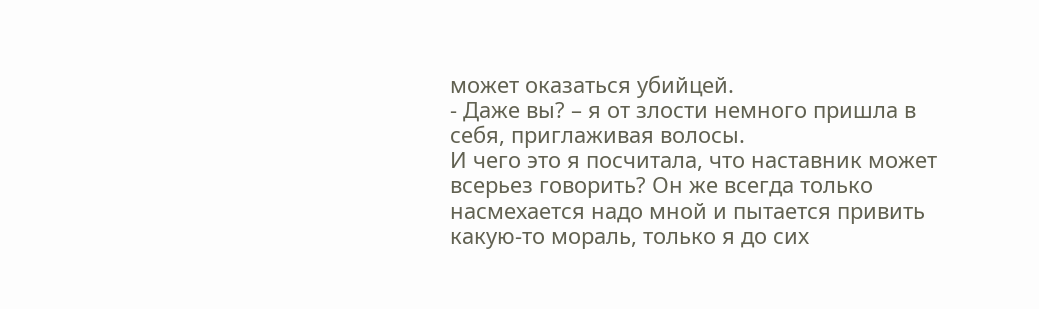может оказаться убийцей.
- Даже вы? – я от злости немного пришла в себя, приглаживая волосы.
И чего это я посчитала, что наставник может всерьез говорить? Он же всегда только насмехается надо мной и пытается привить какую-то мораль, только я до сих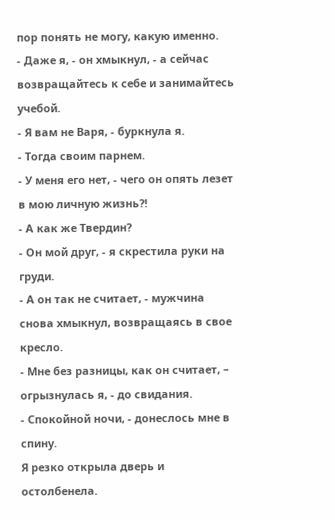пор понять не могу, какую именно.
- Даже я, - он хмыкнул, - а сейчас возвращайтесь к себе и занимайтесь учебой.
- Я вам не Варя, - буркнула я.
- Тогда своим парнем.
- У меня его нет, - чего он опять лезет в мою личную жизнь?!
- А как же Твердин?
- Он мой друг, - я скрестила руки на груди.
- А он так не считает, - мужчина снова хмыкнул, возвращаясь в свое кресло.
- Мне без разницы, как он считает, – огрызнулась я, - до свидания.
- Спокойной ночи, - донеслось мне в спину.
Я резко открыла дверь и остолбенела.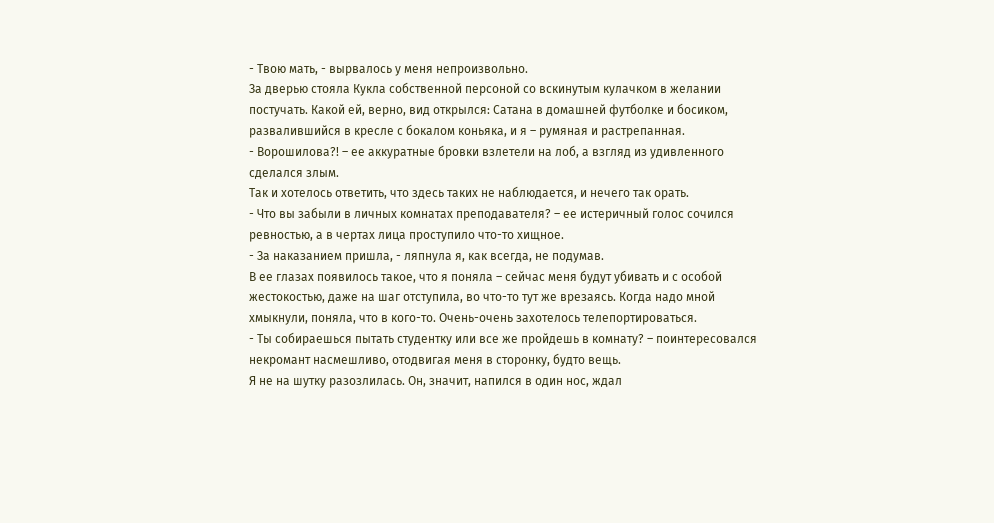- Твою мать, - вырвалось у меня непроизвольно.
За дверью стояла Кукла собственной персоной со вскинутым кулачком в желании постучать. Какой ей, верно, вид открылся: Сатана в домашней футболке и босиком, развалившийся в кресле с бокалом коньяка, и я – румяная и растрепанная.
- Ворошилова?! – ее аккуратные бровки взлетели на лоб, а взгляд из удивленного сделался злым.
Так и хотелось ответить, что здесь таких не наблюдается, и нечего так орать.
- Что вы забыли в личных комнатах преподавателя? – ее истеричный голос сочился ревностью, а в чертах лица проступило что-то хищное.
- За наказанием пришла, - ляпнула я, как всегда, не подумав.
В ее глазах появилось такое, что я поняла – сейчас меня будут убивать и с особой жестокостью, даже на шаг отступила, во что-то тут же врезаясь. Когда надо мной хмыкнули, поняла, что в кого-то. Очень-очень захотелось телепортироваться.
- Ты собираешься пытать студентку или все же пройдешь в комнату? – поинтересовался некромант насмешливо, отодвигая меня в сторонку, будто вещь.
Я не на шутку разозлилась. Он, значит, напился в один нос, ждал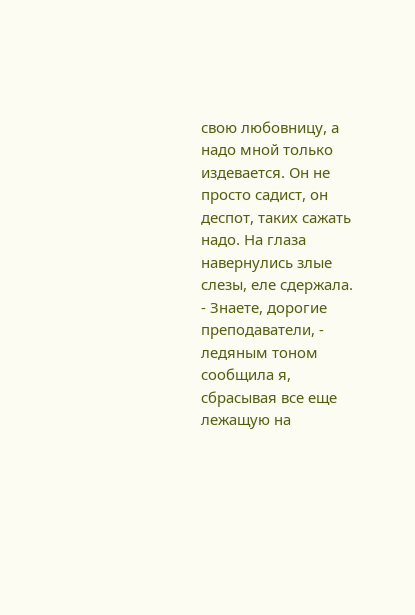свою любовницу, а надо мной только издевается. Он не просто садист, он деспот, таких сажать надо. На глаза навернулись злые слезы, еле сдержала.
- Знаете, дорогие преподаватели, - ледяным тоном сообщила я, сбрасывая все еще лежащую на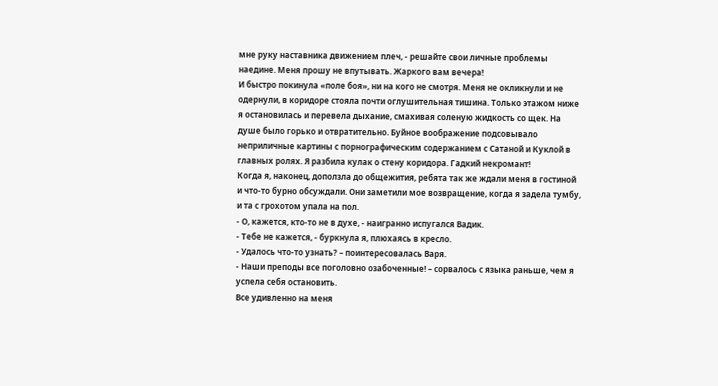мне руку наставника движением плеч, - решайте свои личные проблемы наедине. Меня прошу не впутывать. Жаркого вам вечера!
И быстро покинула «поле боя», ни на кого не смотря. Меня не окликнули и не одернули, в коридоре стояла почти оглушительная тишина. Только этажом ниже я остановилась и перевела дыхание, смахивая соленую жидкость со щек. На душе было горько и отвратительно. Буйное воображение подсовывало неприличные картины с порнографическим содержанием с Сатаной и Куклой в главных ролях. Я разбила кулак о стену коридора. Гадкий некромант!
Когда я, наконец, доползла до общежития, ребята так же ждали меня в гостиной и что-то бурно обсуждали. Они заметили мое возвращение, когда я задела тумбу, и та с грохотом упала на пол.
- О, кажется, кто-то не в духе, - наигранно испугался Вадик.
- Тебе не кажется, - буркнула я, плюхаясь в кресло.
- Удалось что-то узнать? – поинтересовалась Варя.
- Наши преподы все поголовно озабоченные! – сорвалось с языка раньше, чем я успела себя остановить.
Все удивленно на меня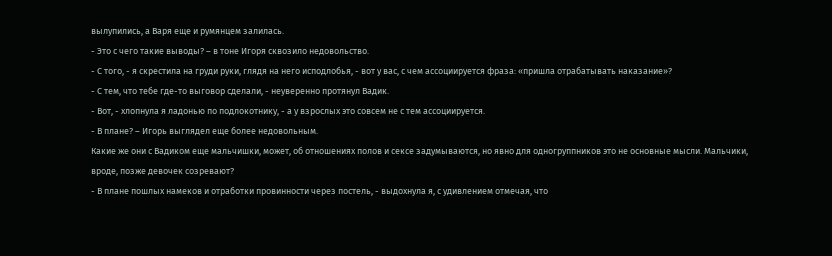вылупились, а Варя еще и румянцем залилась.
- Это с чего такие выводы? – в тоне Игоря сквозило недовольство.
- С того, - я скрестила на груди руки, глядя на него исподлобья, - вот у вас, с чем ассоциируется фраза: «пришла отрабатывать наказание»?
- С тем, что тебе где-то выговор сделали, - неуверенно протянул Вадик.
- Вот, - хлопнула я ладонью по подлокотнику, - а у взрослых это совсем не с тем ассоциируется.
- В плане? – Игорь выглядел еще более недовольным.
Какие же они с Вадиком еще мальчишки, может, об отношениях полов и сексе задумываются, но явно для одногруппников это не основные мысли. Мальчики, вроде, позже девочек созревают?
- В плане пошлых намеков и отработки провинности через постель, - выдохнула я, с удивлением отмечая, что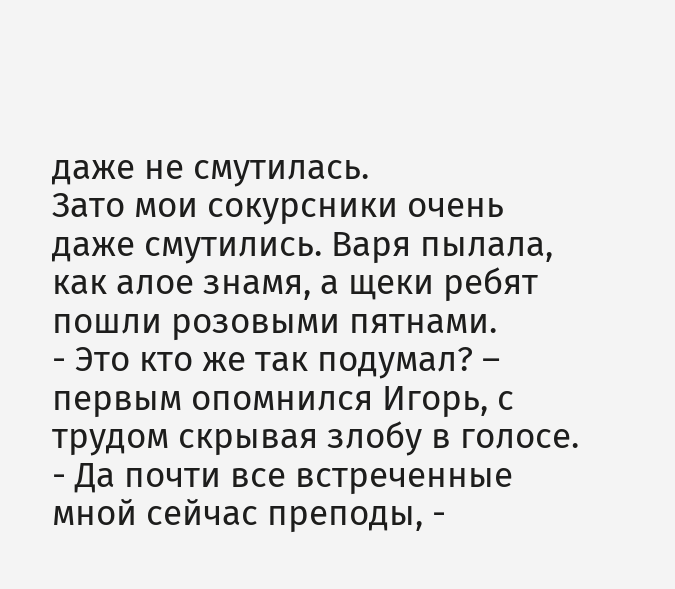даже не смутилась.
Зато мои сокурсники очень даже смутились. Варя пылала, как алое знамя, а щеки ребят пошли розовыми пятнами.
- Это кто же так подумал? – первым опомнился Игорь, с трудом скрывая злобу в голосе.
- Да почти все встреченные мной сейчас преподы, -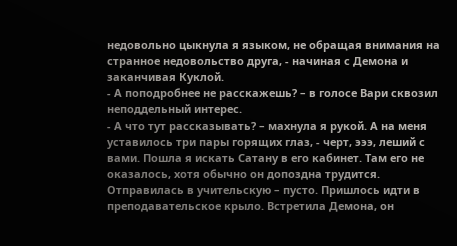недовольно цыкнула я языком, не обращая внимания на странное недовольство друга, - начиная с Демона и заканчивая Куклой.
- А поподробнее не расскажешь? – в голосе Вари сквозил неподдельный интерес.
- А что тут рассказывать? – махнула я рукой. А на меня уставилось три пары горящих глаз, - черт, эээ, леший с вами. Пошла я искать Сатану в его кабинет. Там его не оказалось, хотя обычно он допоздна трудится. Отправилась в учительскую – пусто. Пришлось идти в преподавательское крыло. Встретила Демона, он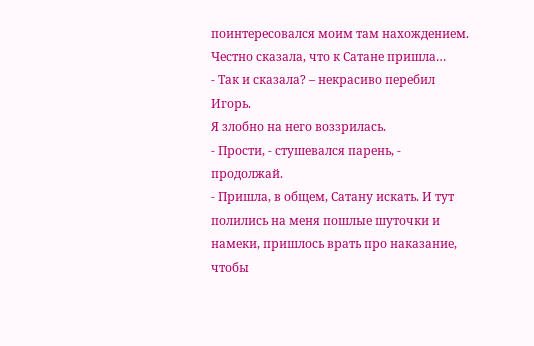поинтересовался моим там нахождением. Честно сказала, что к Сатане пришла…
- Так и сказала? – некрасиво перебил Игорь.
Я злобно на него воззрилась.
- Прости, - стушевался парень, - продолжай.
- Пришла, в общем, Сатану искать. И тут полились на меня пошлые шуточки и намеки, пришлось врать про наказание, чтобы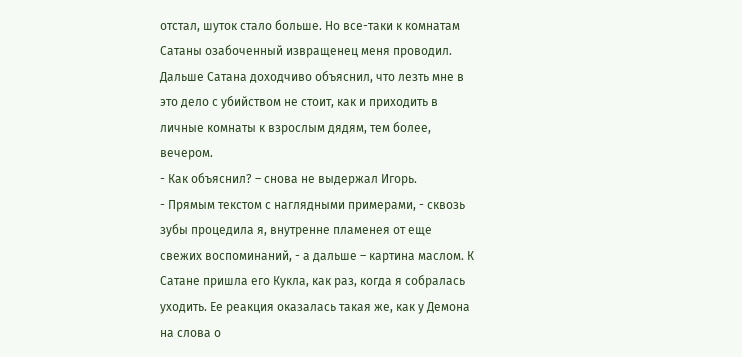отстал, шуток стало больше. Но все-таки к комнатам Сатаны озабоченный извращенец меня проводил. Дальше Сатана доходчиво объяснил, что лезть мне в это дело с убийством не стоит, как и приходить в личные комнаты к взрослым дядям, тем более, вечером.
- Как объяснил? – снова не выдержал Игорь.
- Прямым текстом с наглядными примерами, - сквозь зубы процедила я, внутренне пламенея от еще свежих воспоминаний, - а дальше – картина маслом. К Сатане пришла его Кукла, как раз, когда я собралась уходить. Ее реакция оказалась такая же, как у Демона на слова о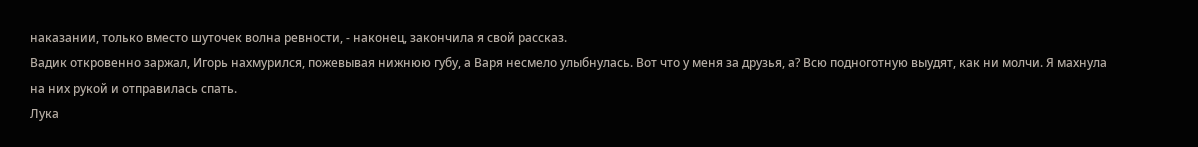наказании, только вместо шуточек волна ревности, - наконец, закончила я свой рассказ.
Вадик откровенно заржал, Игорь нахмурился, пожевывая нижнюю губу, а Варя несмело улыбнулась. Вот что у меня за друзья, а? Всю подноготную выудят, как ни молчи. Я махнула на них рукой и отправилась спать.
Лука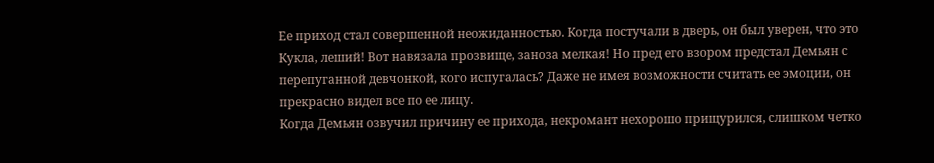Ее приход стал совершенной неожиданностью. Когда постучали в дверь, он был уверен, что это Кукла, леший! Вот навязала прозвище, заноза мелкая! Но пред его взором предстал Демьян с перепуганной девчонкой, кого испугалась? Даже не имея возможности считать ее эмоции, он прекрасно видел все по ее лицу.
Когда Демьян озвучил причину ее прихода, некромант нехорошо прищурился, слишком четко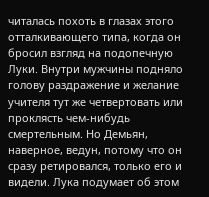читалась похоть в глазах этого отталкивающего типа, когда он бросил взгляд на подопечную Луки. Внутри мужчины подняло голову раздражение и желание учителя тут же четвертовать или проклясть чем-нибудь смертельным. Но Демьян, наверное, ведун, потому что он сразу ретировался, только его и видели. Лука подумает об этом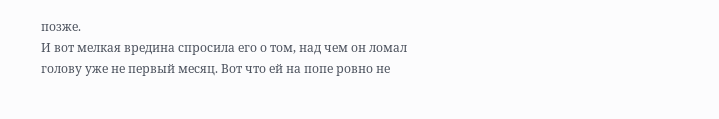позже.
И вот мелкая вредина спросила его о том, над чем он ломал голову уже не первый месяц. Вот что ей на попе ровно не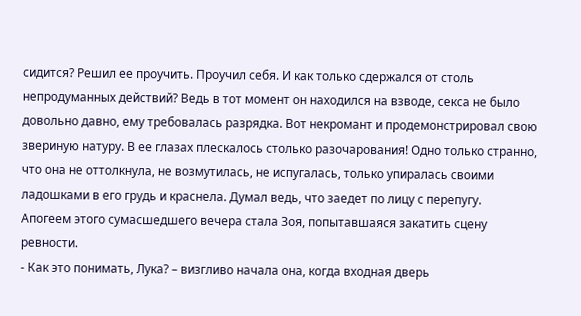сидится? Решил ее проучить. Проучил себя. И как только сдержался от столь непродуманных действий? Ведь в тот момент он находился на взводе, секса не было довольно давно, ему требовалась разрядка. Вот некромант и продемонстрировал свою звериную натуру. В ее глазах плескалось столько разочарования! Одно только странно, что она не оттолкнула, не возмутилась, не испугалась, только упиралась своими ладошками в его грудь и краснела. Думал ведь, что заедет по лицу с перепугу.
Апогеем этого сумасшедшего вечера стала Зоя, попытавшаяся закатить сцену ревности.
- Как это понимать, Лука? – визгливо начала она, когда входная дверь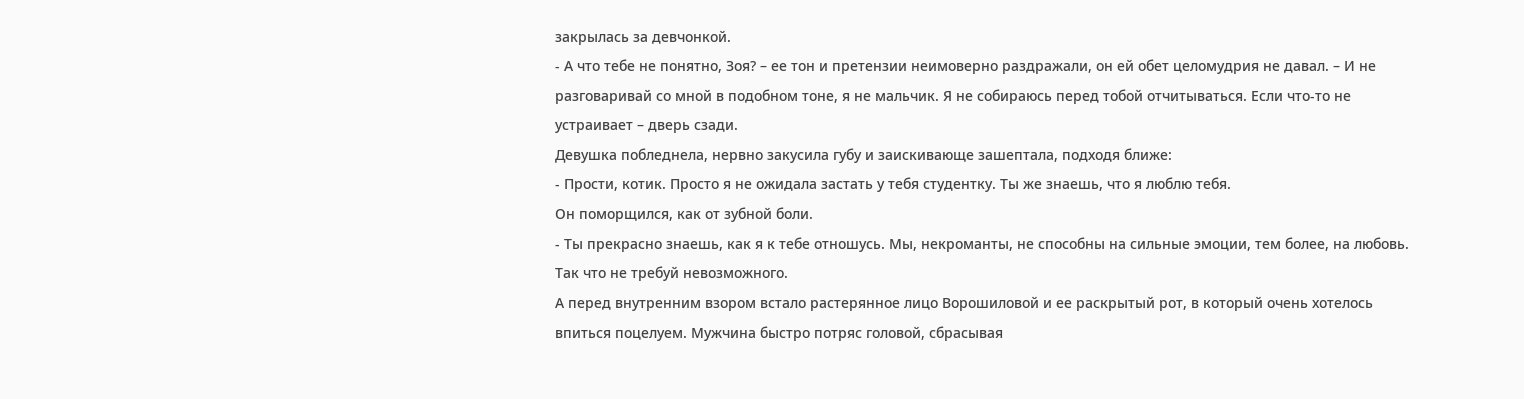закрылась за девчонкой.
- А что тебе не понятно, Зоя? – ее тон и претензии неимоверно раздражали, он ей обет целомудрия не давал. – И не разговаривай со мной в подобном тоне, я не мальчик. Я не собираюсь перед тобой отчитываться. Если что-то не устраивает – дверь сзади.
Девушка побледнела, нервно закусила губу и заискивающе зашептала, подходя ближе:
- Прости, котик. Просто я не ожидала застать у тебя студентку. Ты же знаешь, что я люблю тебя.
Он поморщился, как от зубной боли.
- Ты прекрасно знаешь, как я к тебе отношусь. Мы, некроманты, не способны на сильные эмоции, тем более, на любовь. Так что не требуй невозможного.
А перед внутренним взором встало растерянное лицо Ворошиловой и ее раскрытый рот, в который очень хотелось впиться поцелуем. Мужчина быстро потряс головой, сбрасывая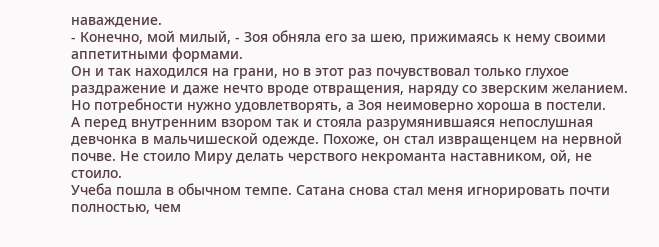наваждение.
- Конечно, мой милый, - Зоя обняла его за шею, прижимаясь к нему своими аппетитными формами.
Он и так находился на грани, но в этот раз почувствовал только глухое раздражение и даже нечто вроде отвращения, наряду со зверским желанием. Но потребности нужно удовлетворять, а Зоя неимоверно хороша в постели.
А перед внутренним взором так и стояла разрумянившаяся непослушная девчонка в мальчишеской одежде. Похоже, он стал извращенцем на нервной почве. Не стоило Миру делать черствого некроманта наставником, ой, не стоило.
Учеба пошла в обычном темпе. Сатана снова стал меня игнорировать почти полностью, чем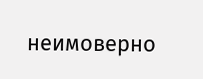неимоверно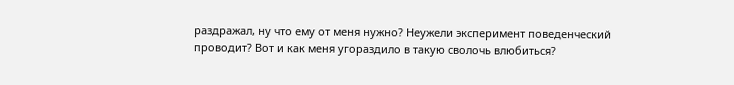раздражал, ну что ему от меня нужно? Неужели эксперимент поведенческий проводит? Вот и как меня угораздило в такую сволочь влюбиться?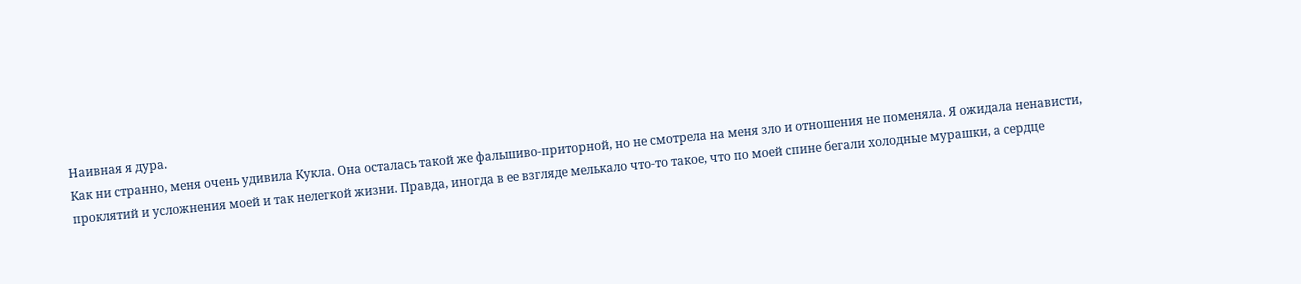Наивная я дура.
Как ни странно, меня очень удивила Кукла. Она осталась такой же фальшиво-приторной, но не смотрела на меня зло и отношения не поменяла. Я ожидала ненависти, проклятий и усложнения моей и так нелегкой жизни. Правда, иногда в ее взгляде мелькало что-то такое, что по моей спине бегали холодные мурашки, а сердце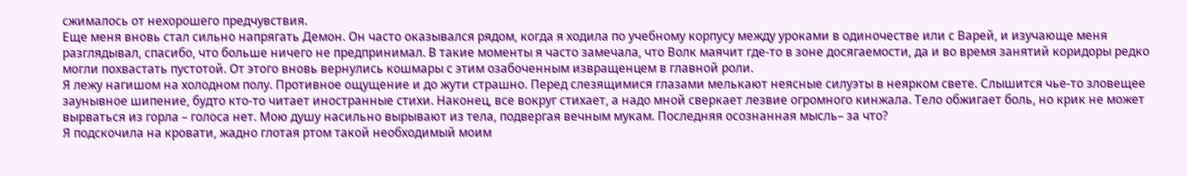сжималось от нехорошего предчувствия.
Еще меня вновь стал сильно напрягать Демон. Он часто оказывался рядом, когда я ходила по учебному корпусу между уроками в одиночестве или с Варей, и изучающе меня разглядывал, спасибо, что больше ничего не предпринимал. В такие моменты я часто замечала, что Волк маячит где-то в зоне досягаемости, да и во время занятий коридоры редко могли похвастать пустотой. От этого вновь вернулись кошмары с этим озабоченным извращенцем в главной роли.
Я лежу нагишом на холодном полу. Противное ощущение и до жути страшно. Перед слезящимися глазами мелькают неясные силуэты в неярком свете. Слышится чье-то зловещее заунывное шипение, будто кто-то читает иностранные стихи. Наконец, все вокруг стихает, а надо мной сверкает лезвие огромного кинжала. Тело обжигает боль, но крик не может вырваться из горла – голоса нет. Мою душу насильно вырывают из тела, подвергая вечным мукам. Последняя осознанная мысль– за что?
Я подскочила на кровати, жадно глотая ртом такой необходимый моим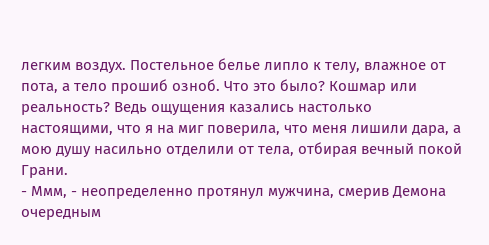легким воздух. Постельное белье липло к телу, влажное от пота, а тело прошиб озноб. Что это было? Кошмар или реальность? Ведь ощущения казались настолько настоящими, что я на миг поверила, что меня лишили дара, а мою душу насильно отделили от тела, отбирая вечный покой Грани.
- Ммм, - неопределенно протянул мужчина, смерив Демона очередным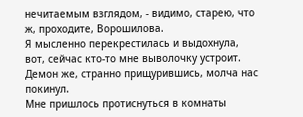нечитаемым взглядом, - видимо, старею, что ж, проходите, Ворошилова.
Я мысленно перекрестилась и выдохнула, вот, сейчас кто-то мне выволочку устроит. Демон же, странно прищурившись, молча нас покинул.
Мне пришлось протиснуться в комнаты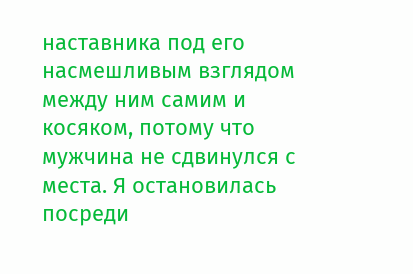наставника под его насмешливым взглядом между ним самим и косяком, потому что мужчина не сдвинулся с места. Я остановилась посреди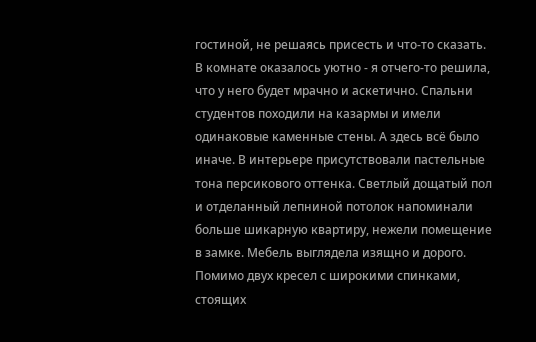гостиной, не решаясь присесть и что-то сказать. В комнате оказалось уютно - я отчего-то решила, что у него будет мрачно и аскетично. Спальни студентов походили на казармы и имели одинаковые каменные стены. А здесь всё было иначе. В интерьере присутствовали пастельные тона персикового оттенка. Светлый дощатый пол и отделанный лепниной потолок напоминали больше шикарную квартиру, нежели помещение в замке. Мебель выглядела изящно и дорого. Помимо двух кресел с широкими спинками, стоящих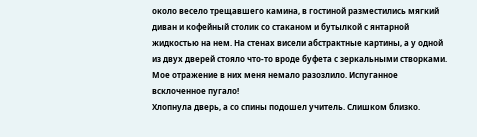около весело трещавшего камина, в гостиной разместились мягкий диван и кофейный столик со стаканом и бутылкой с янтарной жидкостью на нем. На стенах висели абстрактные картины, а у одной из двух дверей стояло что-то вроде буфета с зеркальными створками. Мое отражение в них меня немало разозлило. Испуганное всклоченное пугало!
Хлопнула дверь, а со спины подошел учитель. Слишком близко.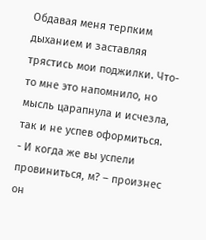Обдавая меня терпким дыханием и заставляя трястись мои поджилки. Что-то мне это напомнило, но мысль царапнула и исчезла, так и не успев оформиться.
- И когда же вы успели провиниться, м? – произнес он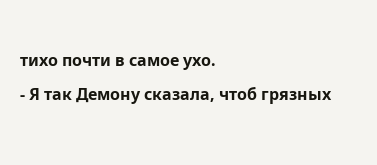тихо почти в самое ухо.
- Я так Демону сказала, чтоб грязных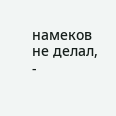намеков не делал, -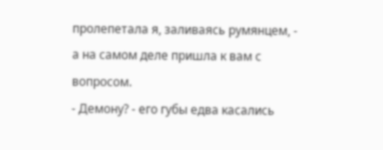пролепетала я, заливаясь румянцем, - а на самом деле пришла к вам с вопросом.
- Демону? - его губы едва касались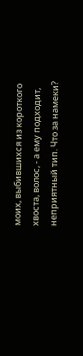моих, выбившихся из короткого хвоста, волос, - а ему подходит, неприятный тип. Что за намеки?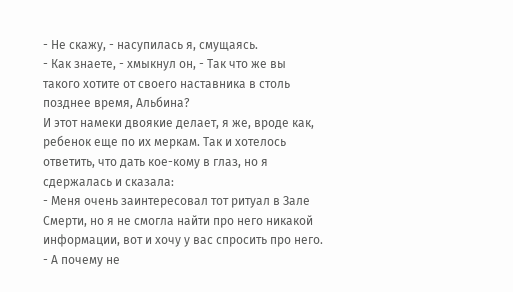- Не скажу, - насупилась я, смущаясь.
- Как знаете, - хмыкнул он, - Так что же вы такого хотите от своего наставника в столь позднее время, Альбина?
И этот намеки двоякие делает, я же, вроде как, ребенок еще по их меркам. Так и хотелось ответить, что дать кое-кому в глаз, но я сдержалась и сказала:
- Меня очень заинтересовал тот ритуал в Зале Смерти, но я не смогла найти про него никакой информации, вот и хочу у вас спросить про него.
- А почему не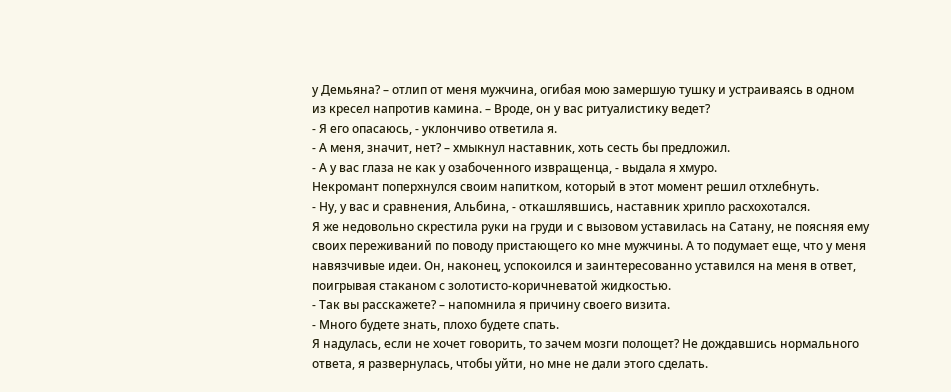у Демьяна? – отлип от меня мужчина, огибая мою замершую тушку и устраиваясь в одном из кресел напротив камина. – Вроде, он у вас ритуалистику ведет?
- Я его опасаюсь, - уклончиво ответила я.
- А меня, значит, нет? – хмыкнул наставник, хоть сесть бы предложил.
- А у вас глаза не как у озабоченного извращенца, - выдала я хмуро.
Некромант поперхнулся своим напитком, который в этот момент решил отхлебнуть.
- Ну, у вас и сравнения, Альбина, - откашлявшись, наставник хрипло расхохотался.
Я же недовольно скрестила руки на груди и с вызовом уставилась на Сатану, не поясняя ему своих переживаний по поводу пристающего ко мне мужчины. А то подумает еще, что у меня навязчивые идеи. Он, наконец, успокоился и заинтересованно уставился на меня в ответ, поигрывая стаканом с золотисто-коричневатой жидкостью.
- Так вы расскажете? – напомнила я причину своего визита.
- Много будете знать, плохо будете спать.
Я надулась, если не хочет говорить, то зачем мозги полощет? Не дождавшись нормального ответа, я развернулась, чтобы уйти, но мне не дали этого сделать.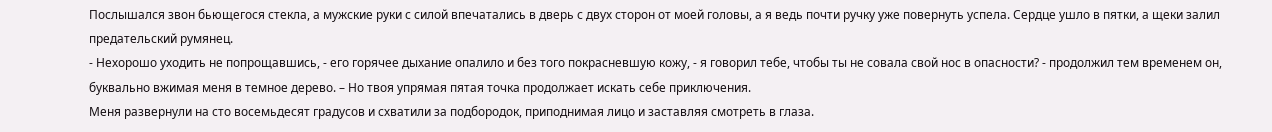Послышался звон бьющегося стекла, а мужские руки с силой впечатались в дверь с двух сторон от моей головы, а я ведь почти ручку уже повернуть успела. Сердце ушло в пятки, а щеки залил предательский румянец.
- Нехорошо уходить не попрощавшись, - его горячее дыхание опалило и без того покрасневшую кожу, - я говорил тебе, чтобы ты не совала свой нос в опасности? - продолжил тем временем он, буквально вжимая меня в темное дерево. – Но твоя упрямая пятая точка продолжает искать себе приключения.
Меня развернули на сто восемьдесят градусов и схватили за подбородок, приподнимая лицо и заставляя смотреть в глаза.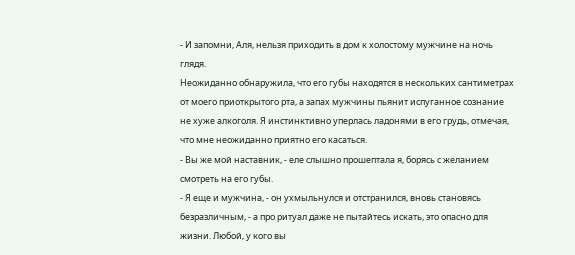- И запомни, Аля, нельзя приходить в дом к холостому мужчине на ночь глядя.
Неожиданно обнаружила, что его губы находятся в нескольких сантиметрах от моего приоткрытого рта, а запах мужчины пьянит испуганное сознание не хуже алкоголя. Я инстинктивно уперлась ладонями в его грудь, отмечая, что мне неожиданно приятно его касаться.
- Вы же мой наставник, - еле слышно прошептала я, борясь с желанием смотреть на его губы.
- Я еще и мужчина, - он ухмыльнулся и отстранился, вновь становясь безразличным, - а про ритуал даже не пытайтесь искать, это опасно для жизни. Любой, у кого вы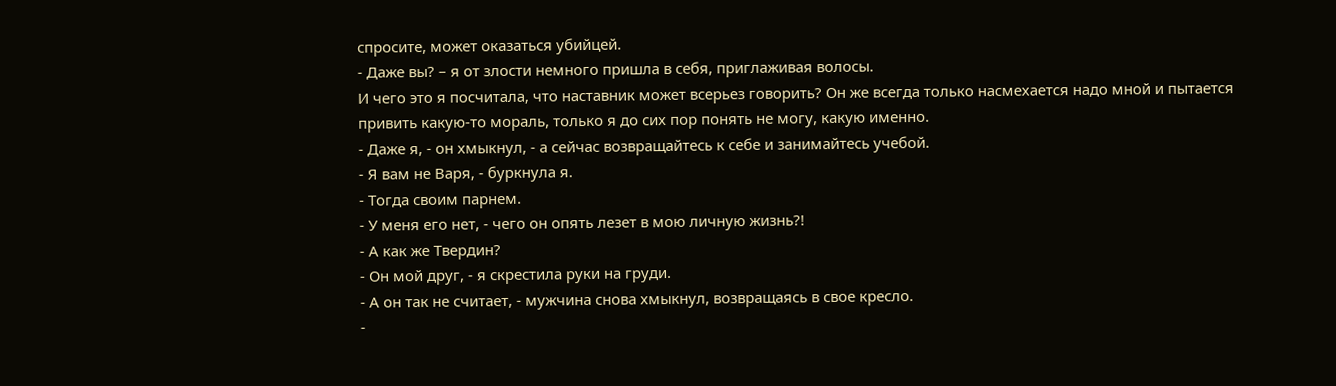спросите, может оказаться убийцей.
- Даже вы? – я от злости немного пришла в себя, приглаживая волосы.
И чего это я посчитала, что наставник может всерьез говорить? Он же всегда только насмехается надо мной и пытается привить какую-то мораль, только я до сих пор понять не могу, какую именно.
- Даже я, - он хмыкнул, - а сейчас возвращайтесь к себе и занимайтесь учебой.
- Я вам не Варя, - буркнула я.
- Тогда своим парнем.
- У меня его нет, - чего он опять лезет в мою личную жизнь?!
- А как же Твердин?
- Он мой друг, - я скрестила руки на груди.
- А он так не считает, - мужчина снова хмыкнул, возвращаясь в свое кресло.
-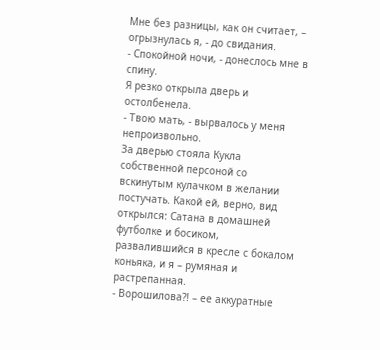Мне без разницы, как он считает, – огрызнулась я, - до свидания.
- Спокойной ночи, - донеслось мне в спину.
Я резко открыла дверь и остолбенела.
- Твою мать, - вырвалось у меня непроизвольно.
За дверью стояла Кукла собственной персоной со вскинутым кулачком в желании постучать. Какой ей, верно, вид открылся: Сатана в домашней футболке и босиком, развалившийся в кресле с бокалом коньяка, и я – румяная и растрепанная.
- Ворошилова?! – ее аккуратные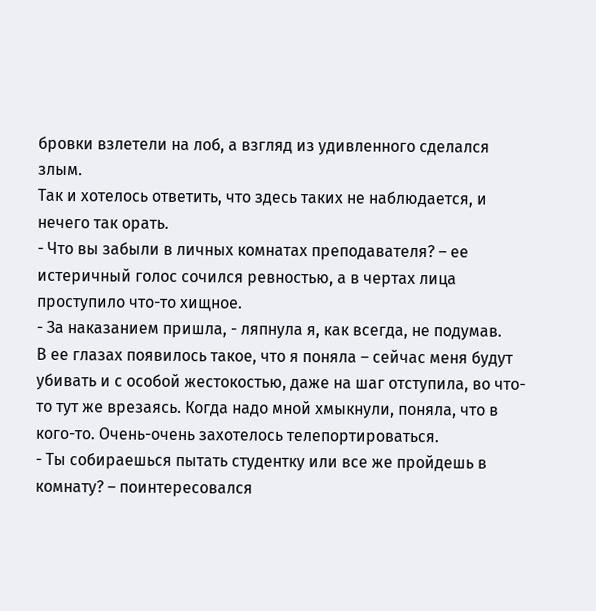бровки взлетели на лоб, а взгляд из удивленного сделался злым.
Так и хотелось ответить, что здесь таких не наблюдается, и нечего так орать.
- Что вы забыли в личных комнатах преподавателя? – ее истеричный голос сочился ревностью, а в чертах лица проступило что-то хищное.
- За наказанием пришла, - ляпнула я, как всегда, не подумав.
В ее глазах появилось такое, что я поняла – сейчас меня будут убивать и с особой жестокостью, даже на шаг отступила, во что-то тут же врезаясь. Когда надо мной хмыкнули, поняла, что в кого-то. Очень-очень захотелось телепортироваться.
- Ты собираешься пытать студентку или все же пройдешь в комнату? – поинтересовался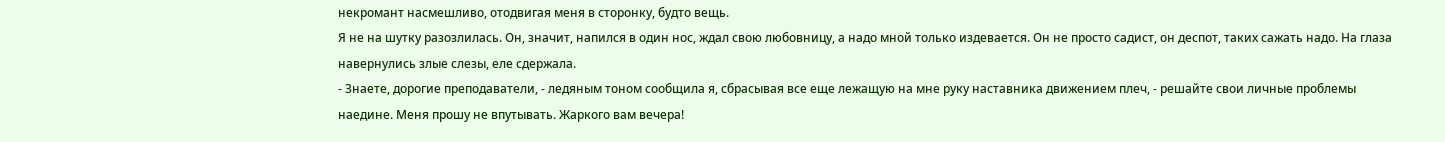некромант насмешливо, отодвигая меня в сторонку, будто вещь.
Я не на шутку разозлилась. Он, значит, напился в один нос, ждал свою любовницу, а надо мной только издевается. Он не просто садист, он деспот, таких сажать надо. На глаза навернулись злые слезы, еле сдержала.
- Знаете, дорогие преподаватели, - ледяным тоном сообщила я, сбрасывая все еще лежащую на мне руку наставника движением плеч, - решайте свои личные проблемы наедине. Меня прошу не впутывать. Жаркого вам вечера!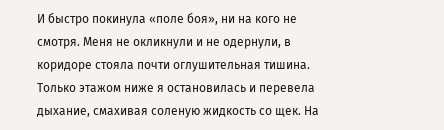И быстро покинула «поле боя», ни на кого не смотря. Меня не окликнули и не одернули, в коридоре стояла почти оглушительная тишина. Только этажом ниже я остановилась и перевела дыхание, смахивая соленую жидкость со щек. На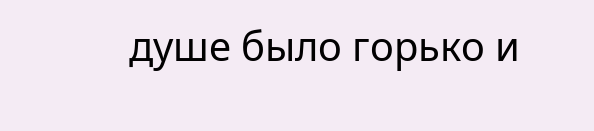душе было горько и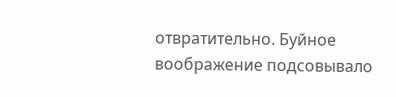отвратительно. Буйное воображение подсовывало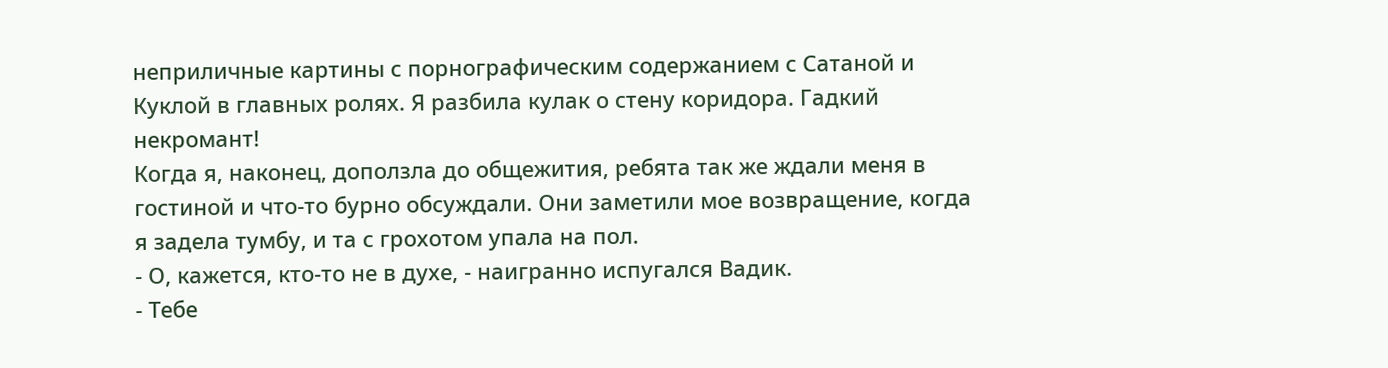неприличные картины с порнографическим содержанием с Сатаной и Куклой в главных ролях. Я разбила кулак о стену коридора. Гадкий некромант!
Когда я, наконец, доползла до общежития, ребята так же ждали меня в гостиной и что-то бурно обсуждали. Они заметили мое возвращение, когда я задела тумбу, и та с грохотом упала на пол.
- О, кажется, кто-то не в духе, - наигранно испугался Вадик.
- Тебе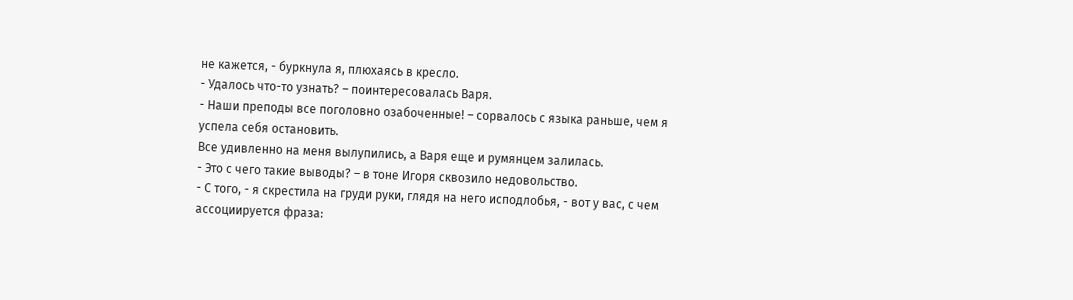не кажется, - буркнула я, плюхаясь в кресло.
- Удалось что-то узнать? – поинтересовалась Варя.
- Наши преподы все поголовно озабоченные! – сорвалось с языка раньше, чем я успела себя остановить.
Все удивленно на меня вылупились, а Варя еще и румянцем залилась.
- Это с чего такие выводы? – в тоне Игоря сквозило недовольство.
- С того, - я скрестила на груди руки, глядя на него исподлобья, - вот у вас, с чем ассоциируется фраза: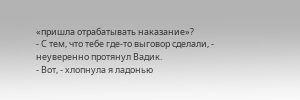«пришла отрабатывать наказание»?
- С тем, что тебе где-то выговор сделали, - неуверенно протянул Вадик.
- Вот, - хлопнула я ладонью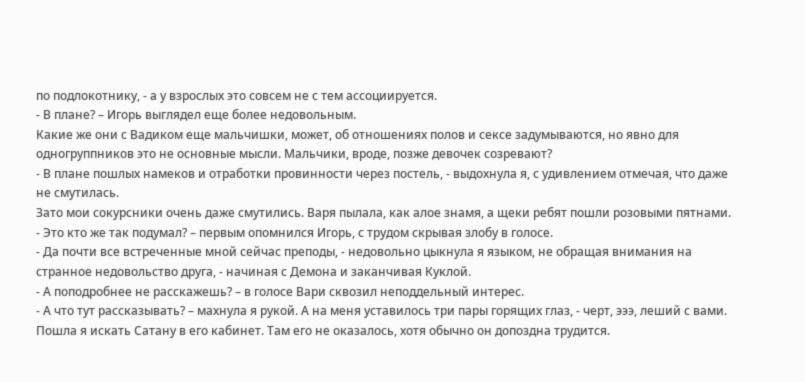по подлокотнику, - а у взрослых это совсем не с тем ассоциируется.
- В плане? – Игорь выглядел еще более недовольным.
Какие же они с Вадиком еще мальчишки, может, об отношениях полов и сексе задумываются, но явно для одногруппников это не основные мысли. Мальчики, вроде, позже девочек созревают?
- В плане пошлых намеков и отработки провинности через постель, - выдохнула я, с удивлением отмечая, что даже не смутилась.
Зато мои сокурсники очень даже смутились. Варя пылала, как алое знамя, а щеки ребят пошли розовыми пятнами.
- Это кто же так подумал? – первым опомнился Игорь, с трудом скрывая злобу в голосе.
- Да почти все встреченные мной сейчас преподы, - недовольно цыкнула я языком, не обращая внимания на странное недовольство друга, - начиная с Демона и заканчивая Куклой.
- А поподробнее не расскажешь? – в голосе Вари сквозил неподдельный интерес.
- А что тут рассказывать? – махнула я рукой. А на меня уставилось три пары горящих глаз, - черт, эээ, леший с вами. Пошла я искать Сатану в его кабинет. Там его не оказалось, хотя обычно он допоздна трудится.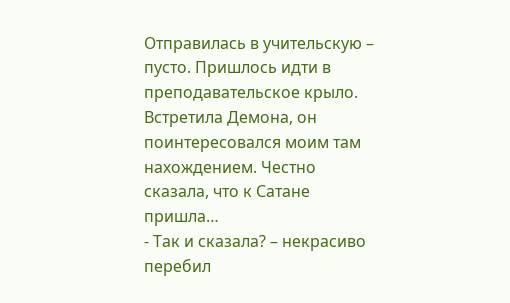Отправилась в учительскую – пусто. Пришлось идти в преподавательское крыло. Встретила Демона, он поинтересовался моим там нахождением. Честно сказала, что к Сатане пришла…
- Так и сказала? – некрасиво перебил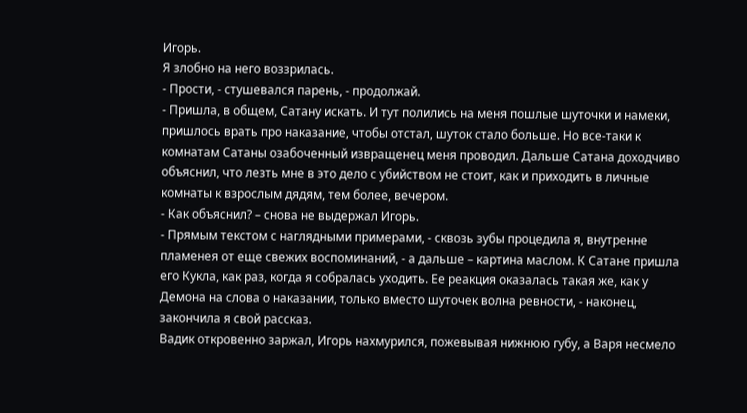Игорь.
Я злобно на него воззрилась.
- Прости, - стушевался парень, - продолжай.
- Пришла, в общем, Сатану искать. И тут полились на меня пошлые шуточки и намеки, пришлось врать про наказание, чтобы отстал, шуток стало больше. Но все-таки к комнатам Сатаны озабоченный извращенец меня проводил. Дальше Сатана доходчиво объяснил, что лезть мне в это дело с убийством не стоит, как и приходить в личные комнаты к взрослым дядям, тем более, вечером.
- Как объяснил? – снова не выдержал Игорь.
- Прямым текстом с наглядными примерами, - сквозь зубы процедила я, внутренне пламенея от еще свежих воспоминаний, - а дальше – картина маслом. К Сатане пришла его Кукла, как раз, когда я собралась уходить. Ее реакция оказалась такая же, как у Демона на слова о наказании, только вместо шуточек волна ревности, - наконец, закончила я свой рассказ.
Вадик откровенно заржал, Игорь нахмурился, пожевывая нижнюю губу, а Варя несмело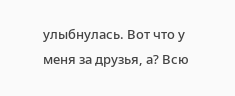улыбнулась. Вот что у меня за друзья, а? Всю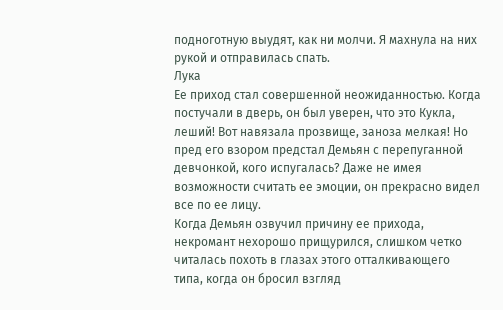подноготную выудят, как ни молчи. Я махнула на них рукой и отправилась спать.
Лука
Ее приход стал совершенной неожиданностью. Когда постучали в дверь, он был уверен, что это Кукла, леший! Вот навязала прозвище, заноза мелкая! Но пред его взором предстал Демьян с перепуганной девчонкой, кого испугалась? Даже не имея возможности считать ее эмоции, он прекрасно видел все по ее лицу.
Когда Демьян озвучил причину ее прихода, некромант нехорошо прищурился, слишком четко читалась похоть в глазах этого отталкивающего типа, когда он бросил взгляд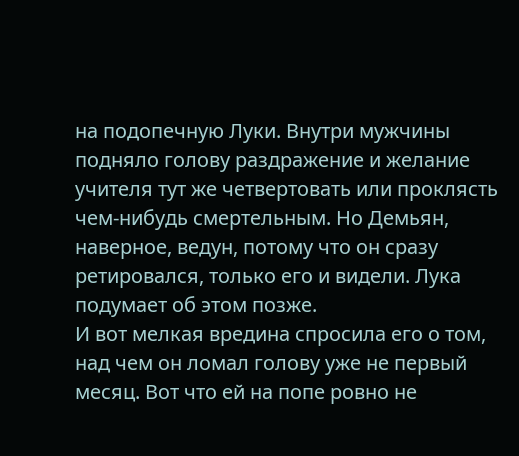на подопечную Луки. Внутри мужчины подняло голову раздражение и желание учителя тут же четвертовать или проклясть чем-нибудь смертельным. Но Демьян, наверное, ведун, потому что он сразу ретировался, только его и видели. Лука подумает об этом позже.
И вот мелкая вредина спросила его о том, над чем он ломал голову уже не первый месяц. Вот что ей на попе ровно не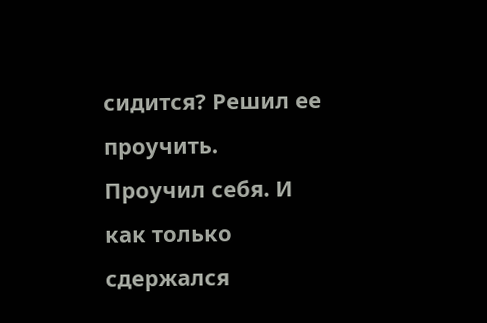сидится? Решил ее проучить. Проучил себя. И как только сдержался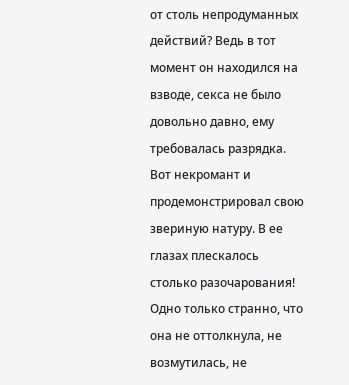от столь непродуманных действий? Ведь в тот момент он находился на взводе, секса не было довольно давно, ему требовалась разрядка. Вот некромант и продемонстрировал свою звериную натуру. В ее глазах плескалось столько разочарования! Одно только странно, что она не оттолкнула, не возмутилась, не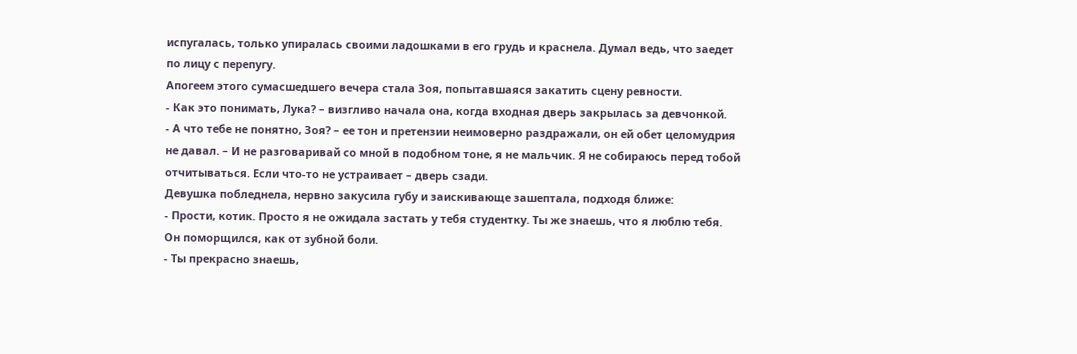испугалась, только упиралась своими ладошками в его грудь и краснела. Думал ведь, что заедет по лицу с перепугу.
Апогеем этого сумасшедшего вечера стала Зоя, попытавшаяся закатить сцену ревности.
- Как это понимать, Лука? – визгливо начала она, когда входная дверь закрылась за девчонкой.
- А что тебе не понятно, Зоя? – ее тон и претензии неимоверно раздражали, он ей обет целомудрия не давал. – И не разговаривай со мной в подобном тоне, я не мальчик. Я не собираюсь перед тобой отчитываться. Если что-то не устраивает – дверь сзади.
Девушка побледнела, нервно закусила губу и заискивающе зашептала, подходя ближе:
- Прости, котик. Просто я не ожидала застать у тебя студентку. Ты же знаешь, что я люблю тебя.
Он поморщился, как от зубной боли.
- Ты прекрасно знаешь,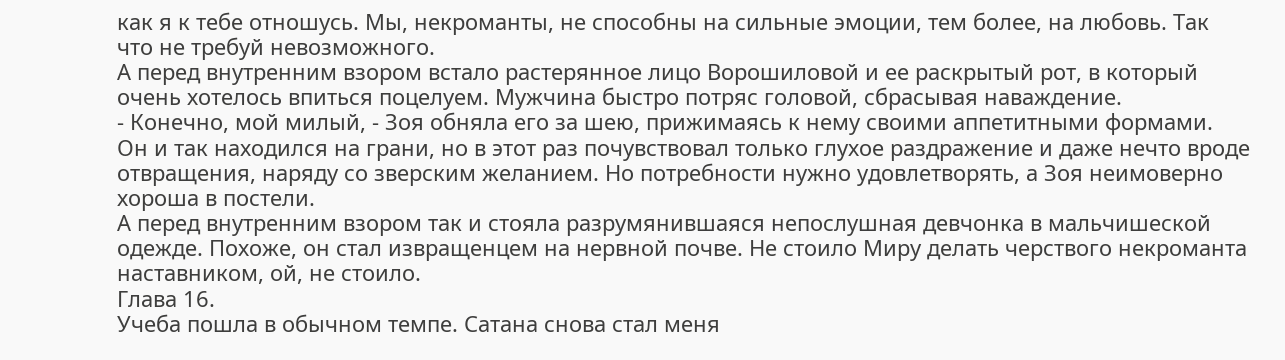как я к тебе отношусь. Мы, некроманты, не способны на сильные эмоции, тем более, на любовь. Так что не требуй невозможного.
А перед внутренним взором встало растерянное лицо Ворошиловой и ее раскрытый рот, в который очень хотелось впиться поцелуем. Мужчина быстро потряс головой, сбрасывая наваждение.
- Конечно, мой милый, - Зоя обняла его за шею, прижимаясь к нему своими аппетитными формами.
Он и так находился на грани, но в этот раз почувствовал только глухое раздражение и даже нечто вроде отвращения, наряду со зверским желанием. Но потребности нужно удовлетворять, а Зоя неимоверно хороша в постели.
А перед внутренним взором так и стояла разрумянившаяся непослушная девчонка в мальчишеской одежде. Похоже, он стал извращенцем на нервной почве. Не стоило Миру делать черствого некроманта наставником, ой, не стоило.
Глава 16.
Учеба пошла в обычном темпе. Сатана снова стал меня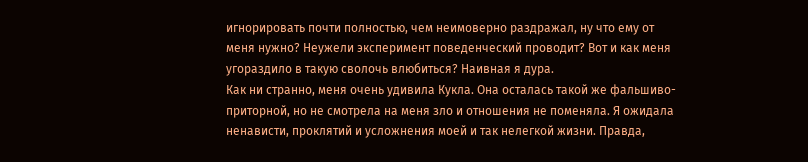игнорировать почти полностью, чем неимоверно раздражал, ну что ему от меня нужно? Неужели эксперимент поведенческий проводит? Вот и как меня угораздило в такую сволочь влюбиться? Наивная я дура.
Как ни странно, меня очень удивила Кукла. Она осталась такой же фальшиво-приторной, но не смотрела на меня зло и отношения не поменяла. Я ожидала ненависти, проклятий и усложнения моей и так нелегкой жизни. Правда,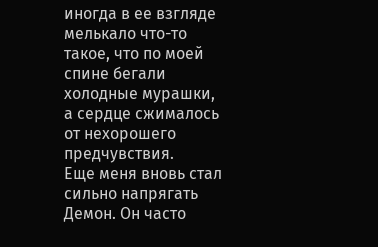иногда в ее взгляде мелькало что-то такое, что по моей спине бегали холодные мурашки, а сердце сжималось от нехорошего предчувствия.
Еще меня вновь стал сильно напрягать Демон. Он часто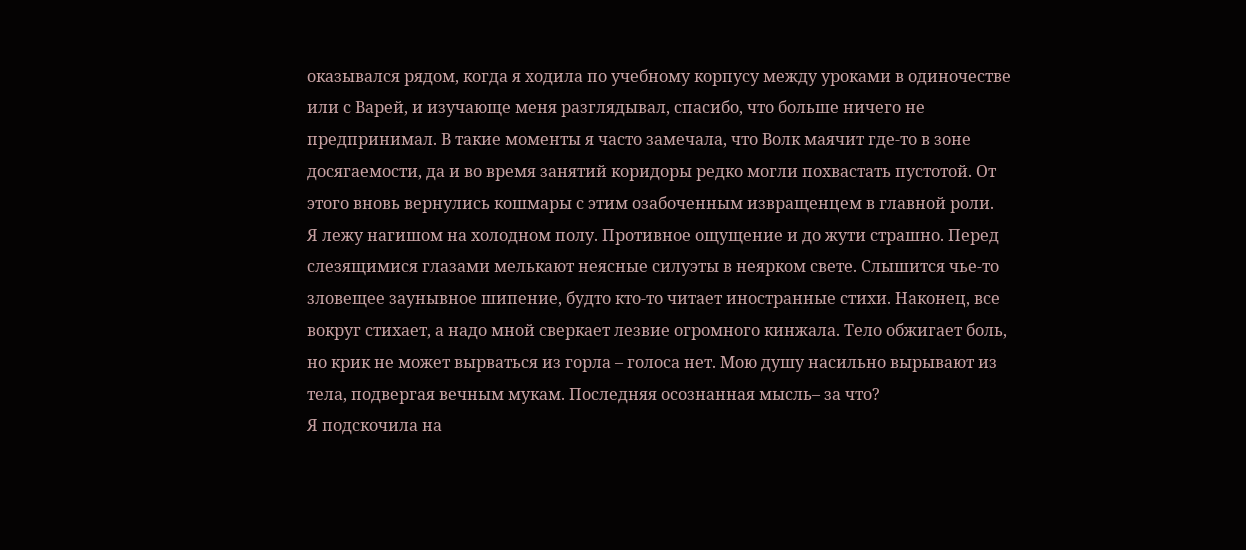оказывался рядом, когда я ходила по учебному корпусу между уроками в одиночестве или с Варей, и изучающе меня разглядывал, спасибо, что больше ничего не предпринимал. В такие моменты я часто замечала, что Волк маячит где-то в зоне досягаемости, да и во время занятий коридоры редко могли похвастать пустотой. От этого вновь вернулись кошмары с этим озабоченным извращенцем в главной роли.
Я лежу нагишом на холодном полу. Противное ощущение и до жути страшно. Перед слезящимися глазами мелькают неясные силуэты в неярком свете. Слышится чье-то зловещее заунывное шипение, будто кто-то читает иностранные стихи. Наконец, все вокруг стихает, а надо мной сверкает лезвие огромного кинжала. Тело обжигает боль, но крик не может вырваться из горла – голоса нет. Мою душу насильно вырывают из тела, подвергая вечным мукам. Последняя осознанная мысль– за что?
Я подскочила на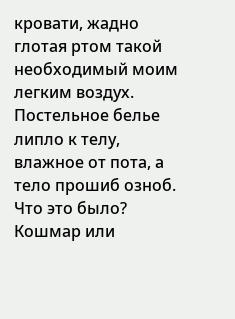кровати, жадно глотая ртом такой необходимый моим легким воздух. Постельное белье липло к телу, влажное от пота, а тело прошиб озноб. Что это было? Кошмар или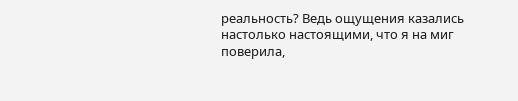реальность? Ведь ощущения казались настолько настоящими, что я на миг поверила,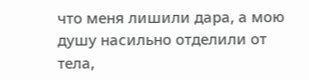что меня лишили дара, а мою душу насильно отделили от тела,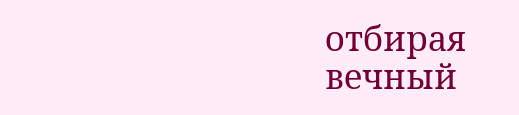отбирая вечный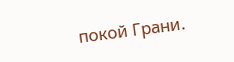покой Грани.